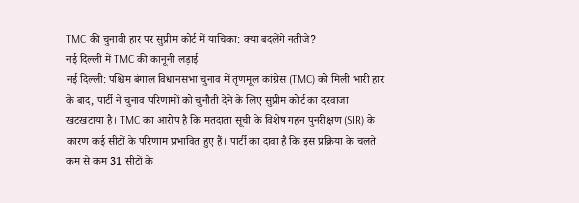TMC की चुनावी हार पर सुप्रीम कोर्ट में याचिका: क्या बदलेंगे नतीजे?
नई दिल्ली में TMC की कानूनी लड़ाई
नई दिल्ली: पश्चिम बंगाल विधानसभा चुनाव में तृणमूल कांग्रेस (TMC) को मिली भारी हार के बाद, पार्टी ने चुनाव परिणामों को चुनौती देने के लिए सुप्रीम कोर्ट का दरवाजा खटखटाया है। TMC का आरोप है कि मतदाता सूची के विशेष गहन पुनरीक्षण (SIR) के कारण कई सीटों के परिणाम प्रभावित हुए हैं। पार्टी का दावा है कि इस प्रक्रिया के चलते कम से कम 31 सीटों के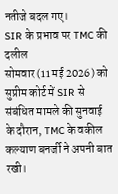नतीजे बदल गए।
SIR के प्रभाव पर TMC की दलील
सोमवार (11 मई 2026) को सुप्रीम कोर्ट में SIR से संबंधित मामले की सुनवाई के दौरान, TMC के वकील कल्याण बनर्जी ने अपनी बात रखी।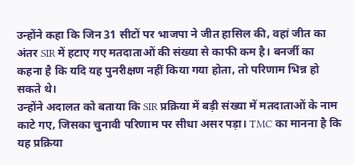उन्होंने कहा कि जिन 31 सीटों पर भाजपा ने जीत हासिल की, वहां जीत का अंतर SIR में हटाए गए मतदाताओं की संख्या से काफी कम है। बनर्जी का कहना है कि यदि यह पुनरीक्षण नहीं किया गया होता, तो परिणाम भिन्न हो सकते थे।
उन्होंने अदालत को बताया कि SIR प्रक्रिया में बड़ी संख्या में मतदाताओं के नाम काटे गए, जिसका चुनावी परिणाम पर सीधा असर पड़ा। TMC का मानना है कि यह प्रक्रिया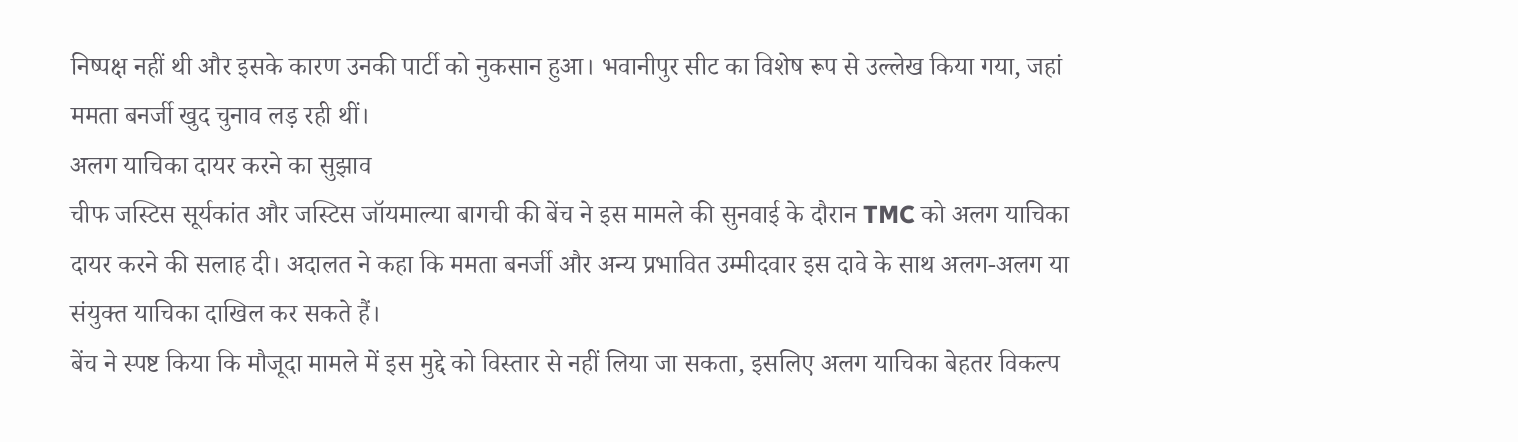निष्पक्ष नहीं थी और इसके कारण उनकी पार्टी को नुकसान हुआ। भवानीपुर सीट का विशेष रूप से उल्लेख किया गया, जहां ममता बनर्जी खुद चुनाव लड़ रही थीं।
अलग याचिका दायर करने का सुझाव
चीफ जस्टिस सूर्यकांत और जस्टिस जॉयमाल्या बागची की बेंच ने इस मामले की सुनवाई के दौरान TMC को अलग याचिका दायर करने की सलाह दी। अदालत ने कहा कि ममता बनर्जी और अन्य प्रभावित उम्मीदवार इस दावे के साथ अलग-अलग या संयुक्त याचिका दाखिल कर सकते हैं।
बेंच ने स्पष्ट किया कि मौजूदा मामले में इस मुद्दे को विस्तार से नहीं लिया जा सकता, इसलिए अलग याचिका बेहतर विकल्प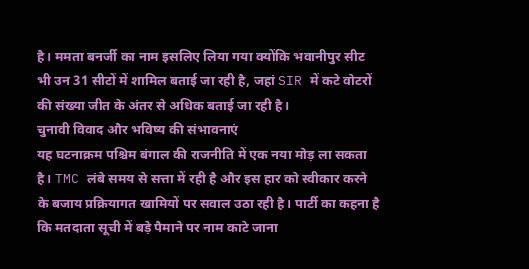है। ममता बनर्जी का नाम इसलिए लिया गया क्योंकि भवानीपुर सीट भी उन 31 सीटों में शामिल बताई जा रही है, जहां SIR में कटे वोटरों की संख्या जीत के अंतर से अधिक बताई जा रही है।
चुनावी विवाद और भविष्य की संभावनाएं
यह घटनाक्रम पश्चिम बंगाल की राजनीति में एक नया मोड़ ला सकता है। TMC लंबे समय से सत्ता में रही है और इस हार को स्वीकार करने के बजाय प्रक्रियागत खामियों पर सवाल उठा रही है। पार्टी का कहना है कि मतदाता सूची में बड़े पैमाने पर नाम काटे जाना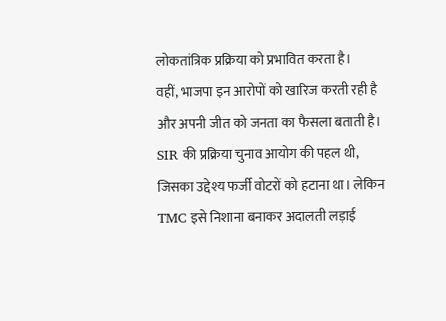लोकतांत्रिक प्रक्रिया को प्रभावित करता है।
वहीं, भाजपा इन आरोपों को खारिज करती रही है और अपनी जीत को जनता का फैसला बताती है। SIR की प्रक्रिया चुनाव आयोग की पहल थी, जिसका उद्देश्य फर्जी वोटरों को हटाना था। लेकिन TMC इसे निशाना बनाकर अदालती लड़ाई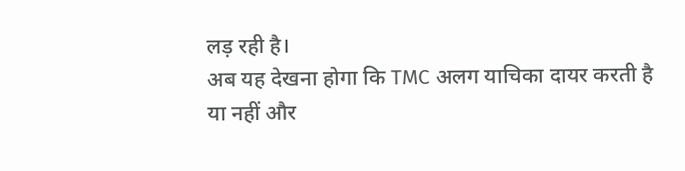लड़ रही है।
अब यह देखना होगा कि TMC अलग याचिका दायर करती है या नहीं और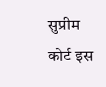सुप्रीम कोर्ट इस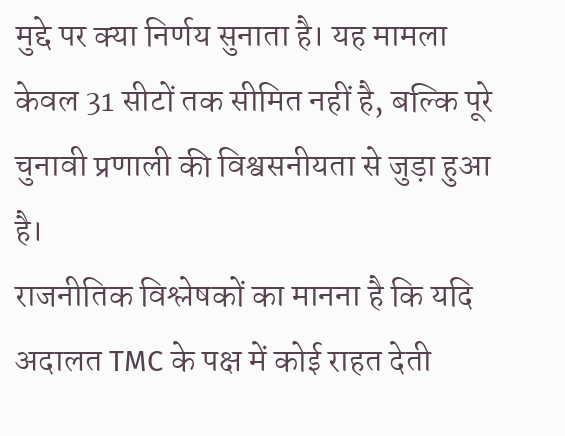मुद्दे पर क्या निर्णय सुनाता है। यह मामला केवल 31 सीटों तक सीमित नहीं है, बल्कि पूरे चुनावी प्रणाली की विश्वसनीयता से जुड़ा हुआ है।
राजनीतिक विश्लेषकों का मानना है कि यदि अदालत TMC के पक्ष में कोई राहत देती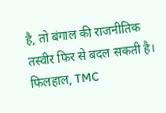है, तो बंगाल की राजनीतिक तस्वीर फिर से बदल सकती है। फिलहाल, TMC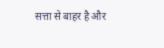सत्ता से बाहर है और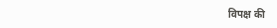विपक्ष की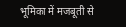भूमिका में मजबूती से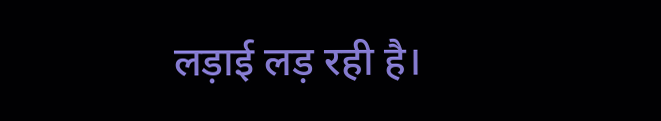लड़ाई लड़ रही है।